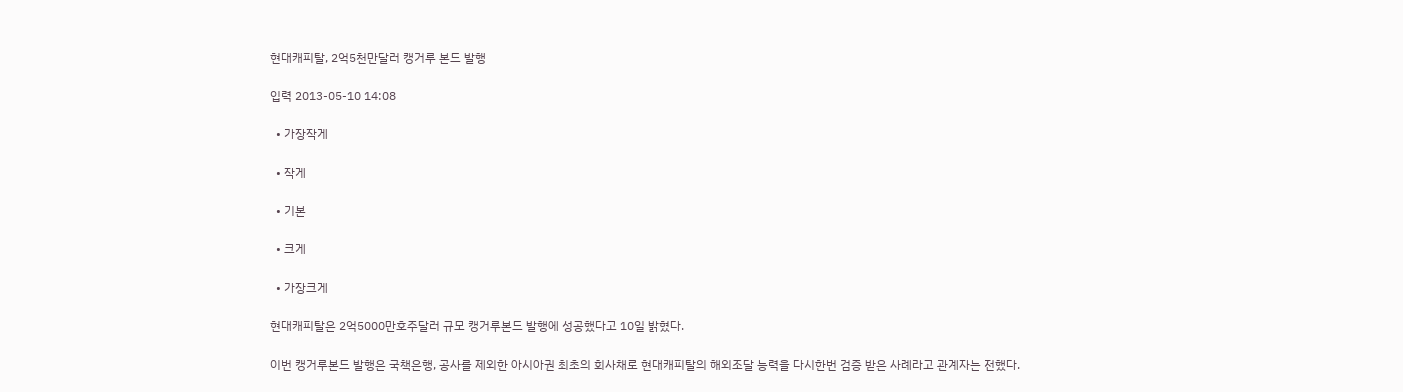현대캐피탈, 2억5천만달러 캥거루 본드 발행

입력 2013-05-10 14:08

  • 가장작게

  • 작게

  • 기본

  • 크게

  • 가장크게

현대캐피탈은 2억5000만호주달러 규모 캥거루본드 발행에 성공했다고 10일 밝혔다.

이번 캥거루본드 발행은 국책은행, 공사를 제외한 아시아권 최초의 회사채로 현대캐피탈의 해외조달 능력을 다시한번 검증 받은 사례라고 관계자는 전했다.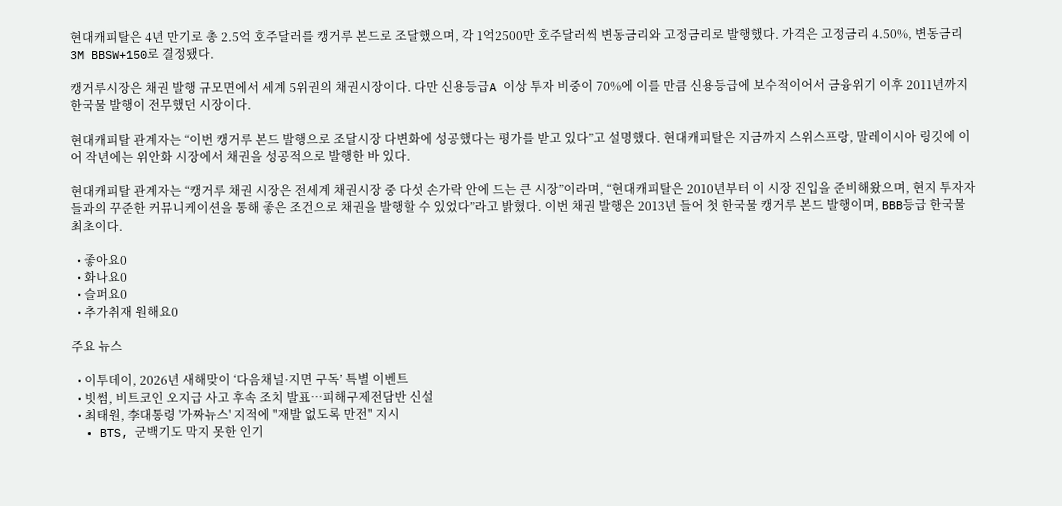현대캐피탈은 4년 만기로 총 2.5억 호주달러를 캥거루 본드로 조달했으며, 각 1억2500만 호주달러씩 변동금리와 고정금리로 발행했다. 가격은 고정금리 4.50%, 변동금리 3M BBSW+150로 결정됐다.

캥거루시장은 채권 발행 규모면에서 세계 5위권의 채권시장이다. 다만 신용등급A 이상 투자 비중이 70%에 이를 만큼 신용등급에 보수적이어서 금융위기 이후 2011년까지 한국물 발행이 전무했던 시장이다.

현대캐피탈 관계자는 “이번 캥거루 본드 발행으로 조달시장 다변화에 성공했다는 평가를 받고 있다”고 설명했다. 현대캐피탈은 지금까지 스위스프랑, 말레이시아 링깃에 이어 작년에는 위안화 시장에서 채권을 성공적으로 발행한 바 있다.

현대캐피탈 관계자는 “캥거루 채권 시장은 전세계 채권시장 중 다섯 손가락 안에 드는 큰 시장”이라며, “현대캐피탈은 2010년부터 이 시장 진입을 준비해왔으며, 현지 투자자들과의 꾸준한 커뮤니케이션을 통해 좋은 조건으로 채권을 발행할 수 있었다”라고 밝혔다. 이번 채권 발행은 2013년 들어 첫 한국물 캥거루 본드 발행이며, BBB등급 한국물 최초이다.

  • 좋아요0
  • 화나요0
  • 슬퍼요0
  • 추가취재 원해요0

주요 뉴스

  • 이투데이, 2026년 새해맞이 ‘다음채널·지면 구독’ 특별 이벤트
  • 빗썸, 비트코인 오지급 사고 후속 조치 발표…피해구제전담반 신설
  • 최태원, 李대통령 '가짜뉴스' 지적에 "재발 없도록 만전" 지시
  • BTS, 군백기도 막지 못한 인기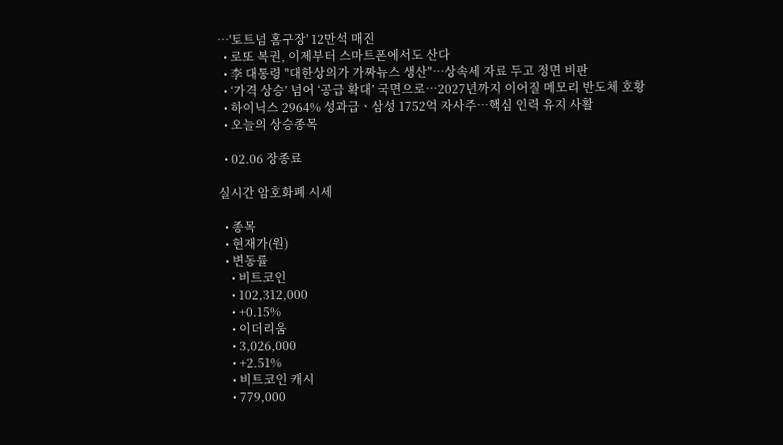⋯'토트넘 홈구장' 12만석 매진
  • 로또 복권, 이제부터 스마트폰에서도 산다
  • 李 대통령 "대한상의가 가짜뉴스 생산"…상속세 자료 두고 정면 비판
  • ‘가격 상승’ 넘어 ‘공급 확대’ 국면으로…2027년까지 이어질 메모리 반도체 호황
  • 하이닉스 2964% 성과급ㆍ삼성 1752억 자사주⋯핵심 인력 유지 사활
  • 오늘의 상승종목

  • 02.06 장종료

실시간 암호화폐 시세

  • 종목
  • 현재가(원)
  • 변동률
    • 비트코인
    • 102,312,000
    • +0.15%
    • 이더리움
    • 3,026,000
    • +2.51%
    • 비트코인 캐시
    • 779,000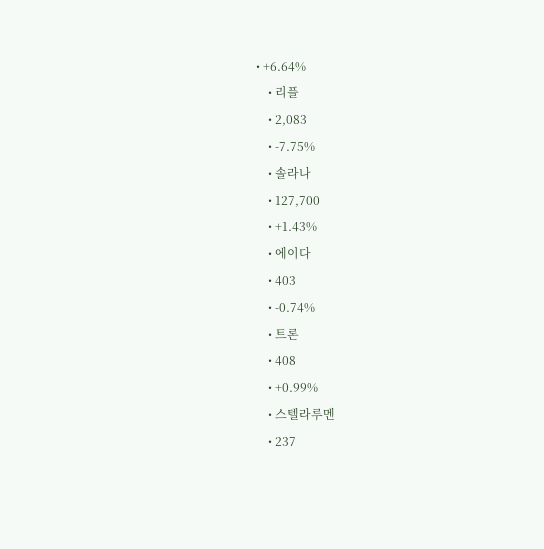• +6.64%
    • 리플
    • 2,083
    • -7.75%
    • 솔라나
    • 127,700
    • +1.43%
    • 에이다
    • 403
    • -0.74%
    • 트론
    • 408
    • +0.99%
    • 스텔라루멘
    • 237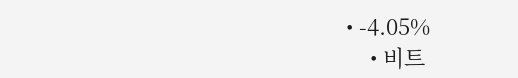• -4.05%
    • 비트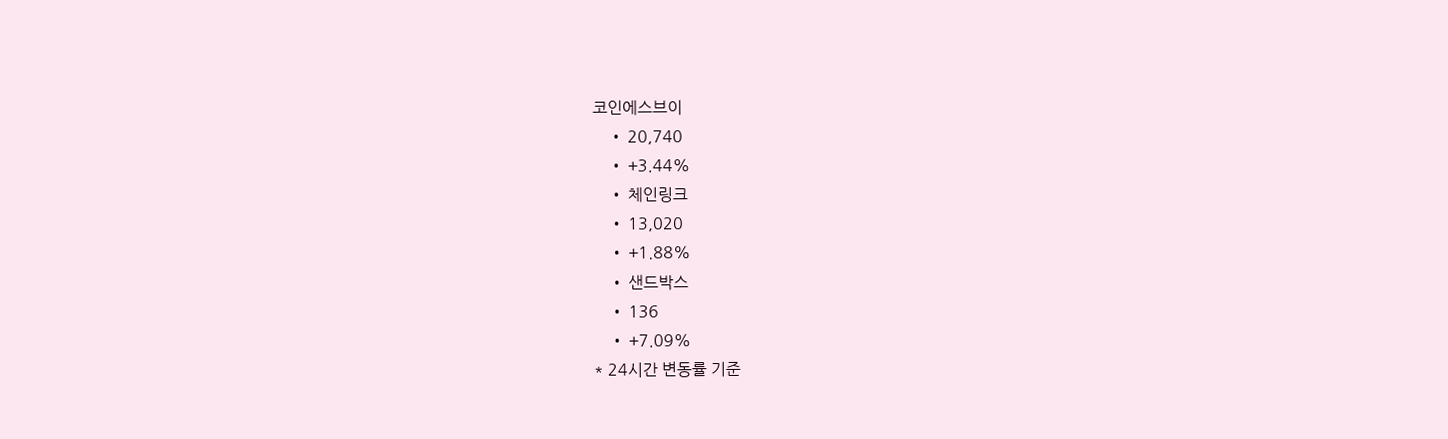코인에스브이
    • 20,740
    • +3.44%
    • 체인링크
    • 13,020
    • +1.88%
    • 샌드박스
    • 136
    • +7.09%
* 24시간 변동률 기준